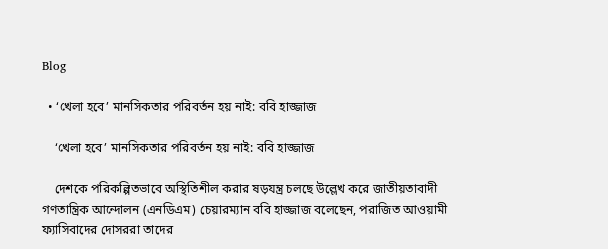Blog

  • ‘খেলা হবে’ মানসিকতার পরিবর্তন হয় নাই: ববি হাজ্জাজ

    ‘খেলা হবে’ মানসিকতার পরিবর্তন হয় নাই: ববি হাজ্জাজ

    দেশকে পরিকল্পিতভাবে অস্থিতিশীল করার ষড়যন্ত্র চলছে উল্লেখ করে জাতীয়তাবাদী গণতান্ত্রিক আন্দোলন (এনডিএম) চেয়ারম্যান ববি হাজ্জাজ বলেছেন, পরাজিত আওয়ামী ফ্যাসিবাদের দোসররা তাদের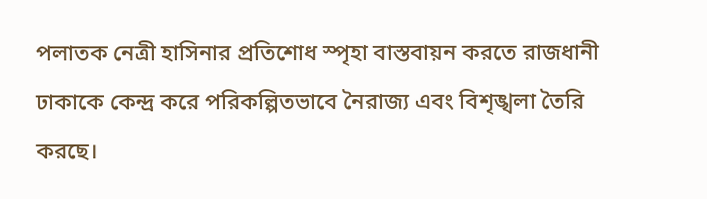পলাতক নেত্রী হাসিনার প্রতিশোধ স্পৃহা বাস্তবায়ন করতে রাজধানী ঢাকাকে কেন্দ্র করে পরিকল্পিতভাবে নৈরাজ্য এবং বিশৃঙ্খলা তৈরি করছে।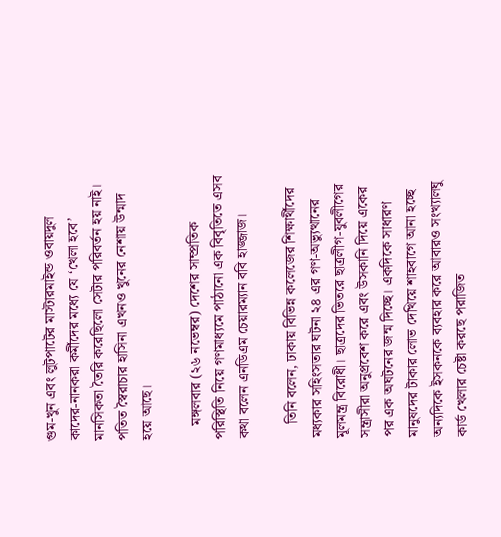গুম-খুন এবং লুটপাটের মাস্টারমাইন্ড ওবায়দুল কাদের-নানকরা কর্মীদের মধ্যে যে ‌‘খেলা হবে’ মানসিকতা তৈরি করেছিলো সেটার পরিবর্তন হয় নাই। পতিত স্বৈরাচার হাসিনা এখনও খুনের নেশায় উন্মাদ হয়ে আছে।

    মঙ্গলবার (২৬ নভেম্বর) দেশের সাম্প্রতিক পরিস্থিতি নিয়ে গণমাধ্যমে পাঠানো এক বিবৃতিতে এসব কথা বলেন এনডিএম চেয়ারম্যান ববি হাজ্জাজ।

    তিনি বলেন, ঢাকায় বিভিন্ন কলেজের শিক্ষার্থীদের মধ্যকার সহিংসতার ঘটনা ২৪ এর গণ-অভ্যুত্থানের মূলমন্ত্র বিরোধী। ছাত্রদের ভিতরে ছাত্রলীগ-যুবলীগের সন্ত্রাসীরা অনুপ্রবেশ করে এবং উসকানি দিয়ে একের পর এক অঘটনের জন্ম দিচ্ছে। একদিকে সাধারণ মানুষদের টাকার লোভ দেখিয়ে শাহবাগে আনা হচ্ছে অন্যদিকে ইসকনকে ব্যবহার করে আবারও সংখ্যালঘু কার্ড খেলার চেষ্টা করছে পরাজিত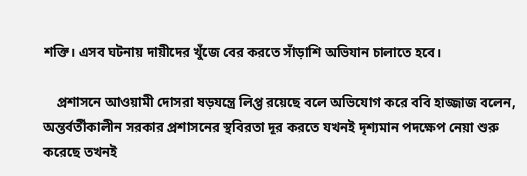শক্তি। এসব ঘটনায় দায়ীদের খুঁজে বের করতে সাঁড়াশি অভিযান চালাতে হবে।

    প্রশাসনে আওয়ামী দোসরা ষড়যন্ত্রে লিপ্ত রয়েছে বলে অভিযোগ করে ববি হাজ্জাজ বলেন, অন্তর্বর্তীকালীন সরকার প্রশাসনের স্থবিরতা দূর করতে যখনই দৃশ্যমান পদক্ষেপ নেয়া শুরু করেছে তখনই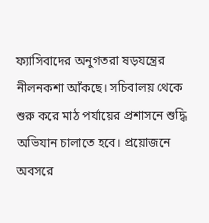ফ্যাসিবাদের অনুগতরা ষড়যন্ত্রের নীলনকশা আঁকছে। সচিবালয় থেকে শুরু করে মাঠ পর্যায়ের প্রশাসনে শুদ্ধি অভিযান চালাতে হবে। প্রয়োজনে অবসরে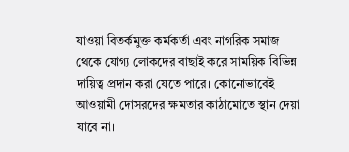যাওয়া বিতর্কমুক্ত কর্মকর্তা এবং নাগরিক সমাজ থেকে যোগ্য লোকদের বাছাই করে সাময়িক বিভিন্ন দায়িত্ব প্রদান করা যেতে পারে। কোনোভাবেই আওয়ামী দোসরদের ক্ষমতার কাঠামোতে স্থান দেয়া যাবে না।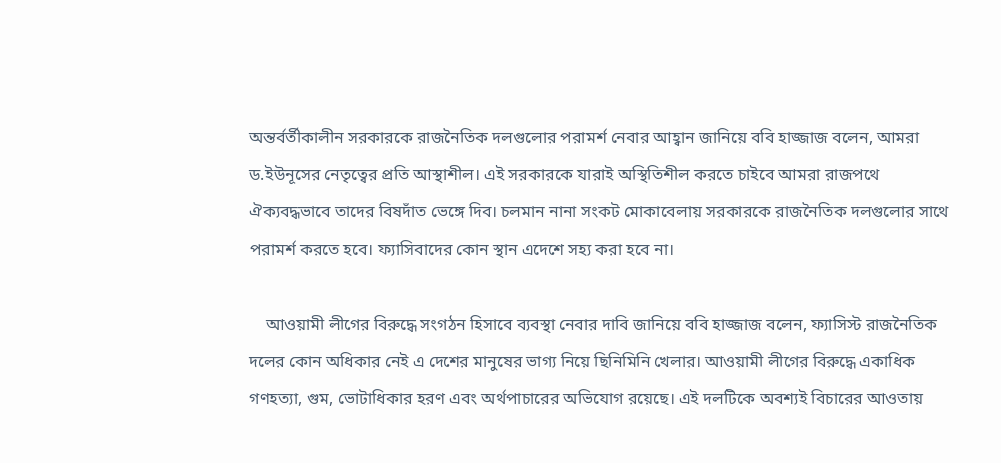অন্তর্বর্তীকালীন সরকারকে রাজনৈতিক দলগুলোর পরামর্শ নেবার আহ্বান জানিয়ে ববি হাজ্জাজ বলেন, আমরা ড.ইউনূসের নেতৃত্বের প্রতি আস্থাশীল। এই সরকারকে যারাই অস্থিতিশীল করতে চাইবে আমরা রাজপথে ঐক্যবদ্ধভাবে তাদের বিষদাঁত ভেঙ্গে দিব। চলমান নানা সংকট মোকাবেলায় সরকারকে রাজনৈতিক দলগুলোর সাথে পরামর্শ করতে হবে। ফ্যাসিবাদের কোন স্থান এদেশে সহ্য করা হবে না।

    আওয়ামী লীগের বিরুদ্ধে সংগঠন হিসাবে ব্যবস্থা নেবার দাবি জানিয়ে ববি হাজ্জাজ বলেন, ফ্যাসিস্ট রাজনৈতিক দলের কোন অধিকার নেই এ দেশের মানুষের ভাগ্য নিয়ে ছিনিমিনি খেলার। আওয়ামী লীগের বিরুদ্ধে একাধিক গণহত্যা, গুম, ভোটাধিকার হরণ এবং অর্থপাচারের অভিযোগ রয়েছে। এই দলটিকে অবশ্যই বিচারের আওতায়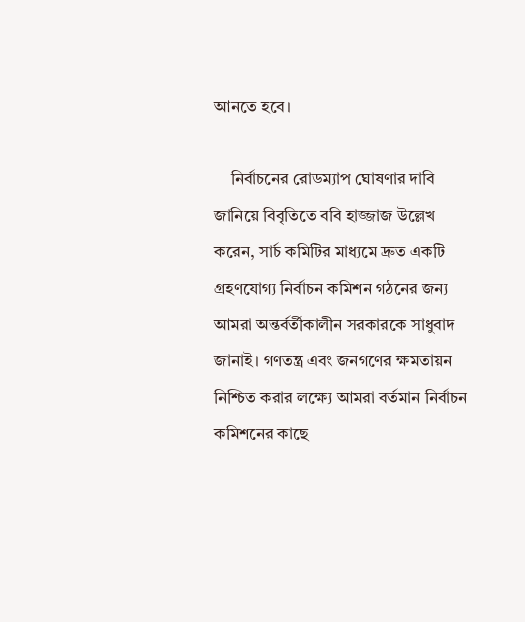আনতে হবে।

    নির্বাচনের রোডম্যাপ ঘোষণার দাবি জানিয়ে বিবৃতিতে ববি হাজ্জাজ উল্লেখ করেন, সার্চ কমিটির মাধ্যমে দ্রুত একটি গ্রহণযোগ্য নির্বাচন কমিশন গঠনের জন্য আমরা অন্তর্বর্তীকালীন সরকারকে সাধুবাদ জানাই। গণতন্ত্র এবং জনগণের ক্ষমতায়ন নিশ্চিত করার লক্ষ্যে আমরা বর্তমান নির্বাচন কমিশনের কাছে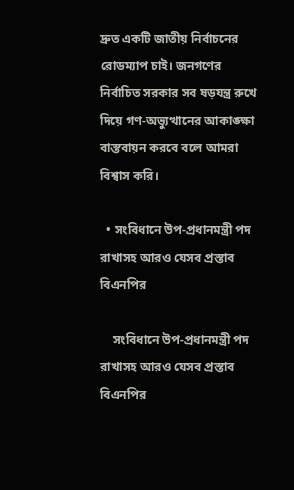দ্রুত একটি জাতীয় নির্বাচনের রোডম্যাপ চাই। জনগণের নির্বাচিত সরকার সব ষড়যন্ত্র রুখে দিয়ে গণ-অভ্যুত্থানের আকাঙ্ক্ষা বাস্তবায়ন করবে বলে আমরা বিশ্বাস করি।

  • সংবিধানে উপ-প্রধানমন্ত্রী পদ রাখাসহ আরও যেসব প্রস্তাব বিএনপির

    সংবিধানে উপ-প্রধানমন্ত্রী পদ রাখাসহ আরও যেসব প্রস্তাব বিএনপির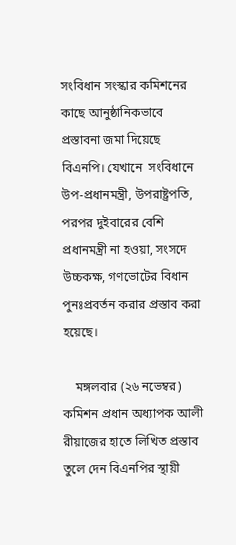সংবিধান সংস্কার কমিশনের কাছে আনুষ্ঠানিকভাবে প্রস্তাবনা জমা দিয়েছে বিএনপি। যেখানে  সংবিধানে উপ-প্রধানমন্ত্রী, উপরাষ্ট্রপতি, পরপর দুইবারের বেশি প্রধানমন্ত্রী না হওয়া, সংসদে উচ্চকক্ষ, গণভোটের বিধান পুনঃপ্রবর্তন করার প্রস্তাব করা হয়েছে।

    মঙ্গলবার (২৬ নভেম্বর) কমিশন প্রধান অধ্যাপক আলী রীয়াজের হাতে লিখিত প্রস্তাব তুলে দেন বিএনপির স্থায়ী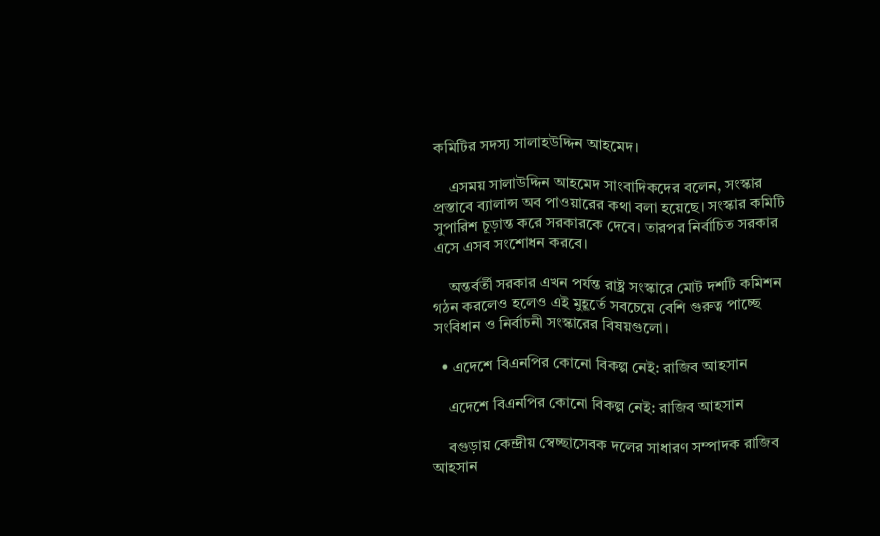কমিটির সদস্য সালাহউদ্দিন আহমেদ।

    এসময় সালাউদ্দিন আহমেদ সাংবাদিকদের বলেন, সংস্কার প্রস্তাবে ব্যালান্স অব পাওয়ারের কথা বলা হয়েছে। সংস্কার কমিটি সুপারিশ চূড়ান্ত করে সরকারকে দেবে। তারপর নির্বাচিত সরকার এসে এসব সংশোধন করবে।

    অন্তর্বর্তী সরকার এখন পর্যন্ত রাষ্ট্র সংস্কারে মোট দশটি কমিশন গঠন করলেও হলেও এই মুহূর্তে সবচেয়ে বেশি গুরুত্ব পাচ্ছে সংবিধান ও নির্বাচনী সংস্কারের বিষয়গুলো।

  • এদেশে বিএনপির কোনো বিকল্প নেই: রাজিব আহসান

    এদেশে বিএনপির কোনো বিকল্প নেই: রাজিব আহসান

    বগুড়ায় কেন্দ্রীয় স্বেচ্ছাসেবক দলের সাধারণ সম্পাদক রাজিব আহসান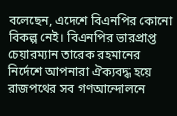বলেছেন, এদেশে বিএনপির কোনো বিকল্প নেই। বিএনপির ভারপ্রাপ্ত চেয়ারম্যান তারেক রহমানের নির্দেশে আপনারা ঐক্যবদ্ধ হয়ে রাজপথের সব গণআন্দোলনে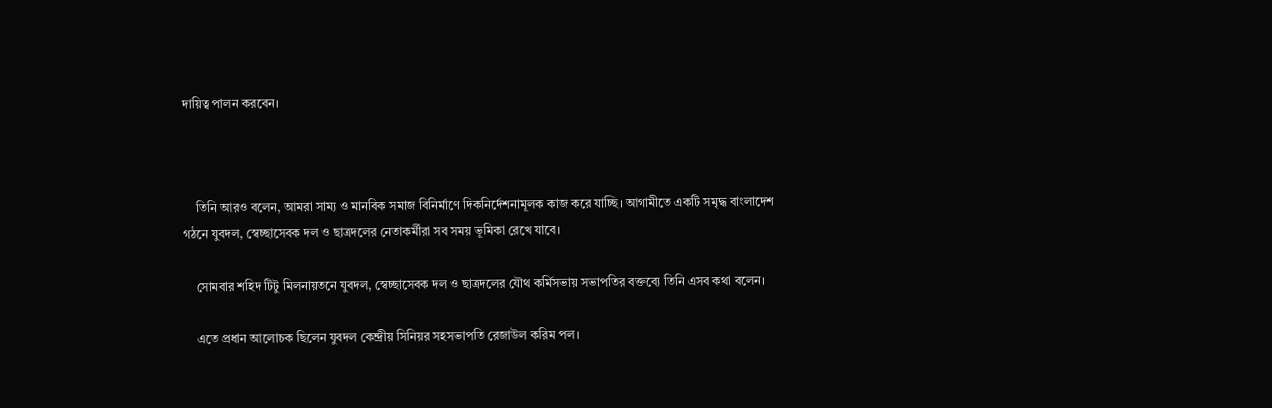দায়িত্ব পালন করবেন।



    তিনি আরও বলেন, আমরা সাম্য ও মানবিক সমাজ বিনির্মাণে দিকনির্দেশনামূলক কাজ করে যাচ্ছি। আগামীতে একটি সমৃদ্ধ বাংলাদেশ গঠনে যুবদল, স্বেচ্ছাসেবক দল ও ছাত্রদলের নেতাকর্মীরা সব সময় ভূমিকা রেখে যাবে।

    সোমবার শহিদ টিটু মিলনায়তনে যুবদল, স্বেচ্ছাসেবক দল ও ছাত্রদলের যৌথ কর্মিসভায় সভাপতির বক্তব্যে তিনি এসব কথা বলেন।

    এতে প্রধান আলোচক ছিলেন যুবদল কেন্দ্রীয় সিনিয়র সহসভাপতি রেজাউল করিম পল।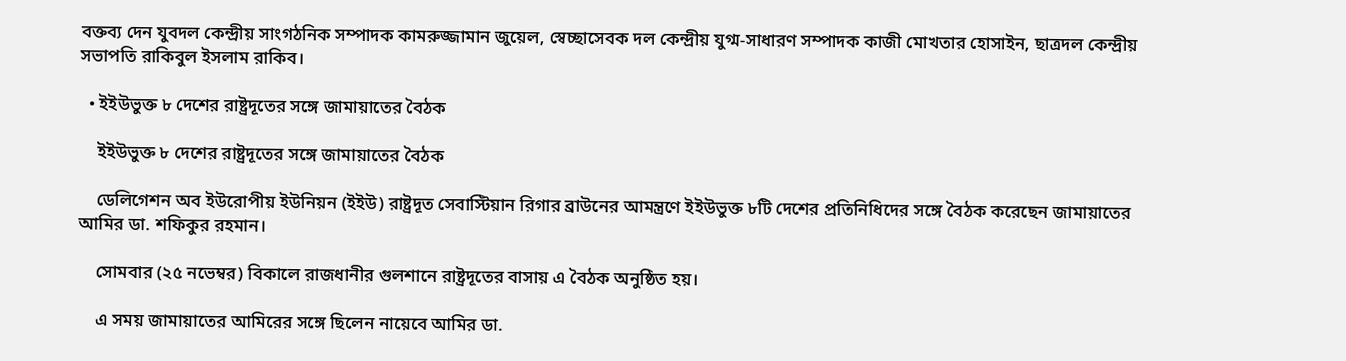বক্তব্য দেন যুবদল কেন্দ্রীয় সাংগঠনিক সম্পাদক কামরুজ্জামান জুয়েল, স্বেচ্ছাসেবক দল কেন্দ্রীয় যুগ্ম-সাধারণ সম্পাদক কাজী মোখতার হোসাইন, ছাত্রদল কেন্দ্রীয় সভাপতি রাকিবুল ইসলাম রাকিব।

  • ইইউভুক্ত ৮ দেশের রাষ্ট্রদূতের সঙ্গে জামায়াতের বৈঠক

    ইইউভুক্ত ৮ দেশের রাষ্ট্রদূতের সঙ্গে জামায়াতের বৈঠক

    ডেলিগেশন অব ইউরোপীয় ইউনিয়ন (ইইউ) রাষ্ট্রদূত সেবাস্টিয়ান রিগার ব্রাউনের আমন্ত্রণে ইইউভুক্ত ৮টি দেশের প্রতিনিধিদের সঙ্গে বৈঠক করেছেন জামায়াতের আমির ডা. শফিকুর রহমান।

    সোমবার (২৫ নভেম্বর) বিকালে রাজধানীর গুলশানে রাষ্ট্রদূতের বাসায় এ বৈঠক অনুষ্ঠিত হয়।

    এ সময় জামায়াতের আমিরের সঙ্গে ছিলেন নায়েবে আমির ডা.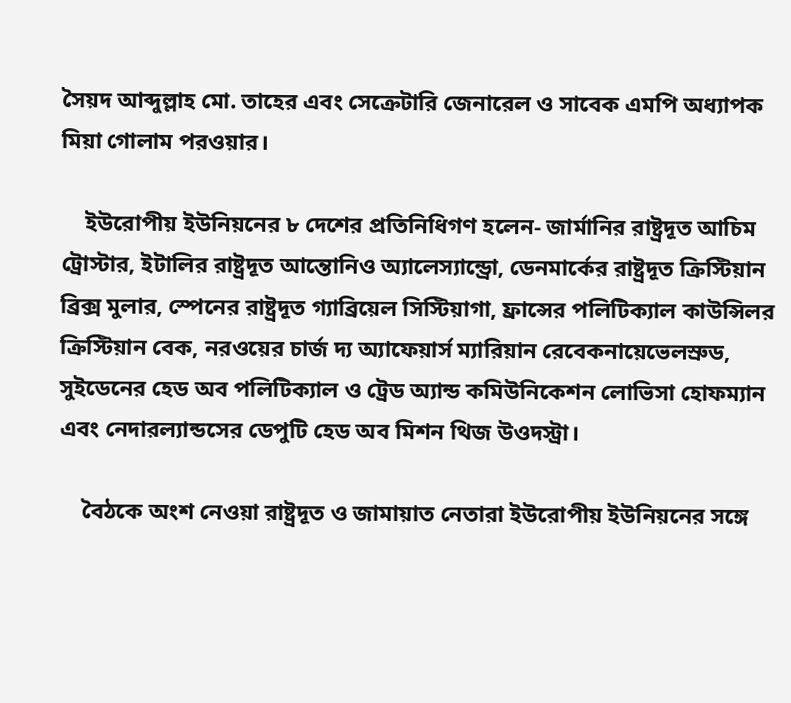সৈয়দ আব্দুল্লাহ মো. তাহের এবং সেক্রেটারি জেনারেল ও সাবেক এমপি অধ্যাপক মিয়া গোলাম পরওয়ার।

    ইউরোপীয় ইউনিয়নের ৮ দেশের প্রতিনিধিগণ হলেন- জার্মানির রাষ্ট্রদূত আচিম ট্রোস্টার, ইটালির রাষ্ট্রদূত আন্তোনিও অ্যালেস্যান্ড্রো, ডেনমার্কের রাষ্ট্রদূত ক্রিস্টিয়ান ব্রিক্স মুলার, স্পেনের রাষ্ট্রদূত গ্যাব্রিয়েল সিস্টিয়াগা, ফ্রান্সের পলিটিক্যাল কাউন্সিলর ক্রিস্টিয়ান বেক, নরওয়ের চার্জ দ্য অ্যাফেয়ার্স ম্যারিয়ান রেবেকনায়েভেলস্রুড, সুইডেনের হেড অব পলিটিক্যাল ও ট্রেড অ্যান্ড কমিউনিকেশন লোভিসা হোফম্যান এবং নেদারল্যান্ডসের ডেপুটি হেড অব মিশন থিজ উওদস্ট্রা।

    বৈঠকে অংশ নেওয়া রাষ্ট্রদূত ও জামায়াত নেতারা ইউরোপীয় ইউনিয়নের সঙ্গে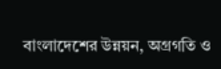বাংলাদেশের উন্নয়ন, অগ্রগতি ও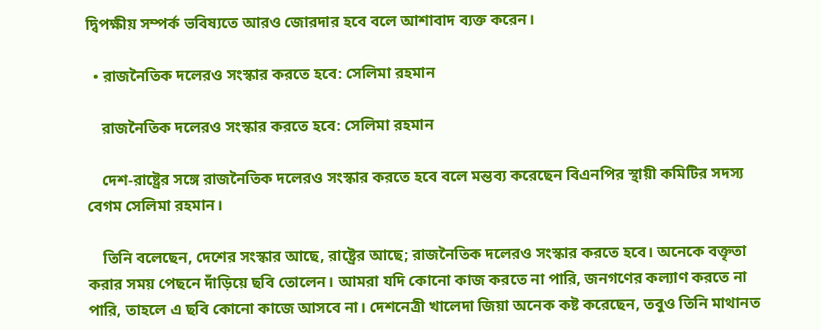দ্বিপক্ষীয় সম্পর্ক ভবিষ্যতে আরও জোরদার হবে বলে আশাবাদ ব্যক্ত করেন।

  • রাজনৈতিক দলেরও সংস্কার করতে হবে: সেলিমা রহমান

    রাজনৈতিক দলেরও সংস্কার করতে হবে: সেলিমা রহমান

    দেশ-রাষ্ট্রের সঙ্গে রাজনৈতিক দলেরও সংস্কার করতে হবে বলে মন্তব্য করেছেন বিএনপির স্থায়ী কমিটির সদস্য বেগম সেলিমা রহমান।

    তিনি বলেছেন, দেশের সংস্কার আছে, রাষ্ট্রের আছে; রাজনৈতিক দলেরও সংস্কার করতে হবে। অনেকে বক্তৃতা করার সময় পেছনে দাঁড়িয়ে ছবি তোলেন। আমরা যদি কোনো কাজ করতে না পারি, জনগণের কল্যাণ করতে না পারি, তাহলে এ ছবি কোনো কাজে আসবে না। দেশনেত্রী খালেদা জিয়া অনেক কষ্ট করেছেন, তবুও তিনি মাথানত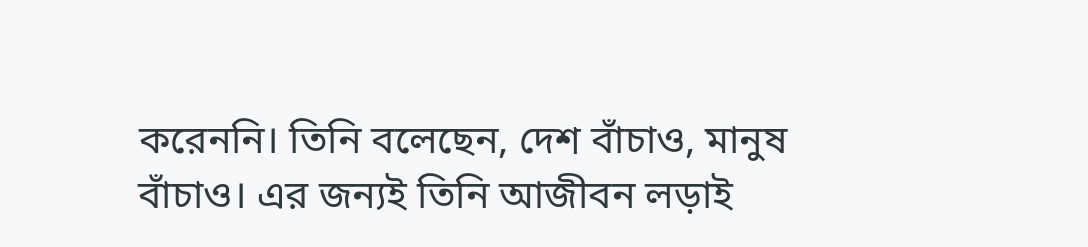করেননি। তিনি বলেছেন, দেশ বাঁচাও, মানুষ বাঁচাও। এর জন্যই তিনি আজীবন লড়াই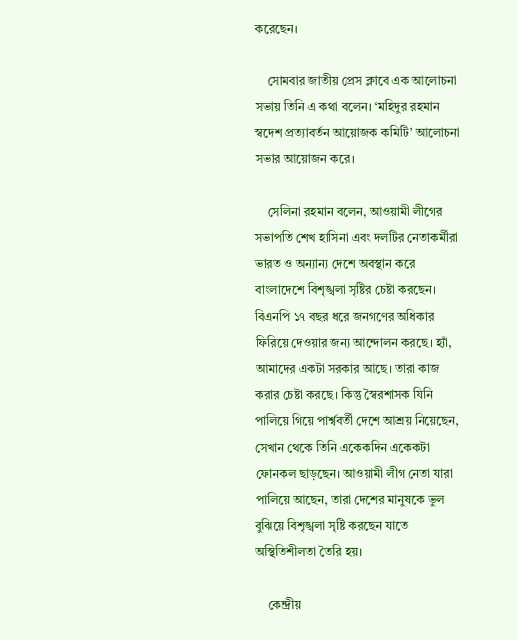করেছেন।

    সোমবার জাতীয় প্রেস ক্লাবে এক আলোচনা সভায় তিনি এ কথা বলেন। ‘মহিদুর রহমান স্বদেশ প্রত্যাবর্তন আয়োজক কমিটি’ আলোচনা সভার আয়োজন করে।

    সেলিনা রহমান বলেন, আওয়ামী লীগের সভাপতি শেখ হাসিনা এবং দলটির নেতাকর্মীরা ভারত ও অন্যান্য দেশে অবস্থান করে বাংলাদেশে বিশৃঙ্খলা সৃষ্টির চেষ্টা করছেন। বিএনপি ১৭ বছর ধরে জনগণের অধিকার ফিরিয়ে দেওয়ার জন্য আন্দোলন করছে। হ্যাঁ, আমাদের একটা সরকার আছে। তারা কাজ করার চেষ্টা করছে। কিন্তু স্বৈরশাসক যিনি পালিয়ে গিয়ে পার্শ্ববর্তী দেশে আশ্রয় নিয়েছেন, সেখান থেকে তিনি একেকদিন একেকটা ফোনকল ছাড়ছেন। আওয়ামী লীগ নেতা যারা পালিয়ে আছেন, তারা দেশের মানুষকে ভুল বুঝিয়ে বিশৃঙ্খলা সৃষ্টি করছেন যাতে অস্থিতিশীলতা তৈরি হয়।

    কেন্দ্রীয়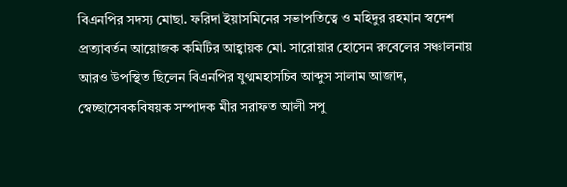বিএনপির সদস্য মোছা. ফরিদা ইয়াসমিনের সভাপতিত্বে ও মহিদুর রহমান স্বদেশ প্রত্যাবর্তন আয়োজক কমিটির আহ্বায়ক মো. সারোয়ার হোসেন রুবেলের সঞ্চালনায় আরও উপস্থিত ছিলেন বিএনপির যুগ্মমহাসচিব আব্দুস সালাম আজাদ, স্বেচ্ছাসেবকবিষয়ক সম্পাদক মীর সরাফত আলী সপু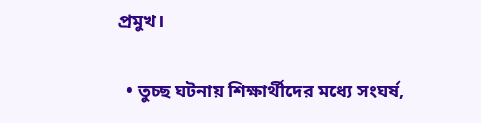প্রমুখ।

  • তুচ্ছ ঘটনায় শিক্ষার্থীদের মধ্যে সংঘর্ষ,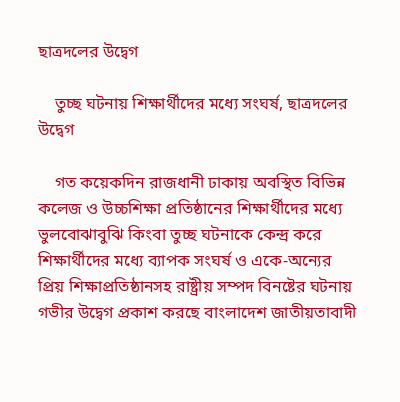ছাত্রদলের উদ্বেগ

    তুচ্ছ ঘটনায় শিক্ষার্থীদের মধ্যে সংঘর্ষ, ছাত্রদলের উদ্বেগ

    গত কয়েকদিন রাজধানী ঢাকায় অবস্থিত বিভিন্ন কলেজ ও উচ্চশিক্ষা প্রতিষ্ঠানের শিক্ষার্থীদের মধ্যে ভুলবোঝাবুঝি কিংবা তুচ্ছ ঘটনাকে কেন্দ্র করে শিক্ষার্থীদের মধ্যে ব্যাপক সংঘর্ষ ও একে-অন্যের প্রিয় শিক্ষাপ্রতিষ্ঠানসহ রাষ্ট্রীয় সম্পদ বিনষ্টের ঘটনায় গভীর উদ্বেগ প্রকাশ করছে বাংলাদেশ জাতীয়তাবাদী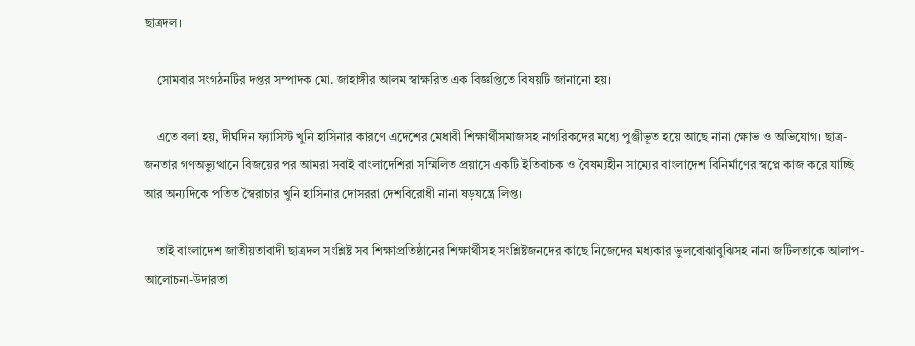ছাত্রদল।

    সোমবার সংগঠনটির দপ্তর সম্পাদক মো. জাহাঙ্গীর আলম স্বাক্ষরিত এক বিজ্ঞপ্তিতে বিষয়টি জানানো হয়।

    এতে বলা হয়, দীর্ঘদিন ফ্যাসিস্ট খুনি হাসিনার কারণে এদেশের মেধাবী শিক্ষার্থীসমাজসহ নাগরিকদের মধ্যে পুঞ্জীভূত হয়ে আছে নানা ক্ষোভ ও অভিযোগ। ছাত্র-জনতার গণঅভ্যুত্থানে বিজয়ের পর আমরা সবাই বাংলাদেশিরা সম্মিলিত প্রয়াসে একটি ইতিবাচক ও বৈষম্যহীন সাম্যের বাংলাদেশ বিনির্মাণের স্বপ্নে কাজ করে যাচ্ছি আর অন্যদিকে পতিত স্বৈরাচার খুনি হাসিনার দোসররা দেশবিরোধী নানা ষড়যন্ত্রে লিপ্ত।

    তাই বাংলাদেশ জাতীয়তাবাদী ছাত্রদল সংশ্লিষ্ট সব শিক্ষাপ্রতিষ্ঠানের শিক্ষার্থীসহ সংশ্লিষ্টজনদের কাছে নিজেদের মধ্যকার ভুলবোঝাবুঝিসহ নানা জটিলতাকে আলাপ-আলোচনা-উদারতা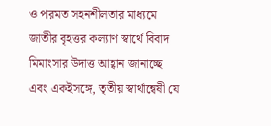ও পরমত সহনশীলতার মাধ্যমে জাতীর বৃহত্তর কল্যাণ স্বার্থে বিবাদ মিমাংসার উদাত্ত আহ্বান জানাচ্ছে এবং একইসঙ্গে, তৃতীয় স্বার্থান্বেষী যে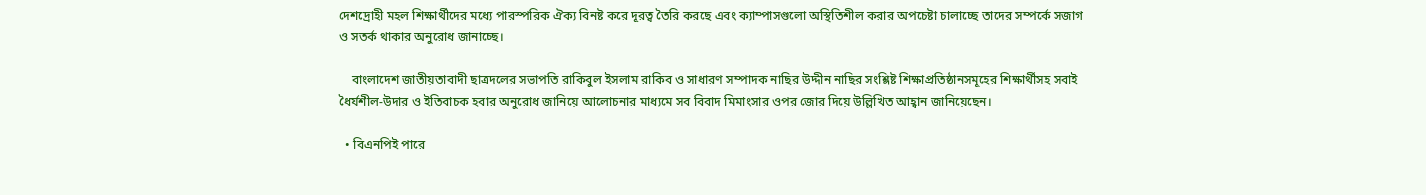দেশদ্রোহী মহল শিক্ষার্থীদের মধ্যে পারস্পরিক ঐক্য বিনষ্ট করে দূরত্ব তৈরি করছে এবং ক্যাম্পাসগুলো অস্থিতিশীল করার অপচেষ্টা চালাচ্ছে তাদের সম্পর্কে সজাগ ও সতর্ক থাকার অনুরোধ জানাচ্ছে।

    বাংলাদেশ জাতীয়তাবাদী ছাত্রদলের সভাপতি রাকিবুল ইসলাম রাকিব ও সাধারণ সম্পাদক নাছির উদ্দীন নাছির সংশ্লিষ্ট শিক্ষাপ্রতিষ্ঠানসমূহের শিক্ষার্থীসহ সবাই ধৈর্যশীল-উদার ও ইতিবাচক হবার অনুরোধ জানিয়ে আলোচনার মাধ্যমে সব বিবাদ মিমাংসার ওপর জোর দিয়ে উল্লিখিত আহ্বান জানিয়েছেন।

  • বিএনপিই পারে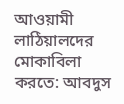আওয়ামী লাঠিয়ালদের মোকাবিলা করতে: আবদুস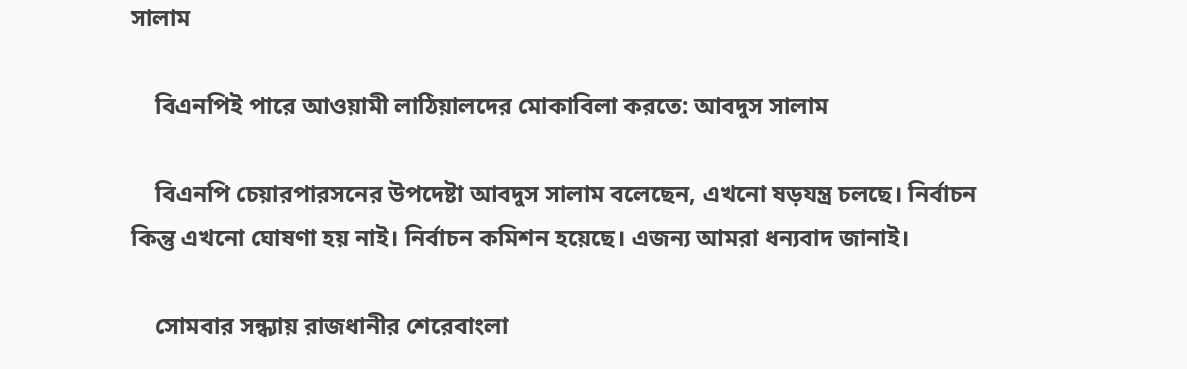সালাম

    বিএনপিই পারে আওয়ামী লাঠিয়ালদের মোকাবিলা করতে: আবদুস সালাম

    বিএনপি চেয়ারপারসনের উপদেষ্টা আবদুস সালাম বলেছেন, এখনো ষড়যন্ত্র চলছে। নির্বাচন কিন্তু এখনো ঘোষণা হয় নাই। নির্বাচন কমিশন হয়েছে। এজন্য আমরা ধন্যবাদ জানাই।

    সোমবার সন্ধ্যায় রাজধানীর শেরেবাংলা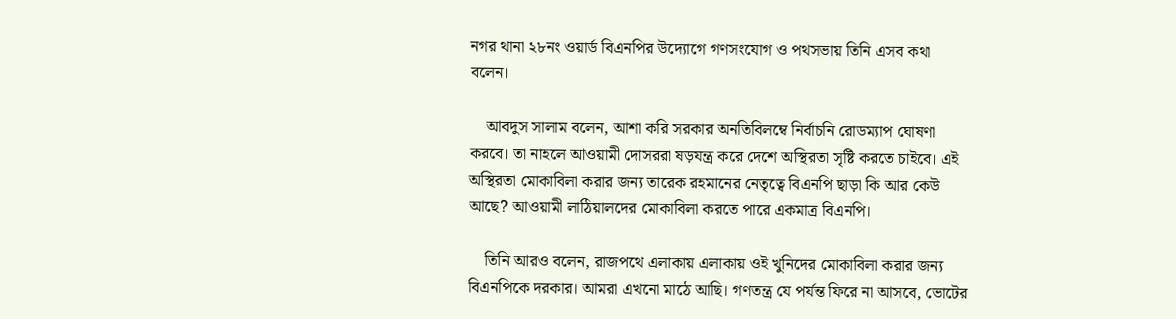নগর থানা ২৮নং ওয়ার্ড বিএনপির উদ্যোগে গণসংযোগ ও পথসভায় তিনি এসব কথা বলেন।

    আবদুস সালাম বলেন, আশা করি সরকার অনতিবিলম্বে নির্বাচনি রোডম্যাপ ঘোষণা করবে। তা নাহলে আওয়ামী দোসররা ষড়যন্ত্র করে দেশে অস্থিরতা সৃষ্টি করতে চাইবে। এই অস্থিরতা মোকাবিলা করার জন্য তারেক রহমানের নেতৃত্বে বিএনপি ছাড়া কি আর কেউ আছে? আওয়ামী লাঠিয়ালদের মোকাবিলা করতে পারে একমাত্র বিএনপি।

    তিনি আরও বলেন, রাজপথে এলাকায় এলাকায় ওই খুনিদের মোকাবিলা করার জন্য বিএনপিকে দরকার। আমরা এখনো মাঠে আছি। গণতন্ত্র যে পর্যন্ত ফিরে না আসবে, ভোটের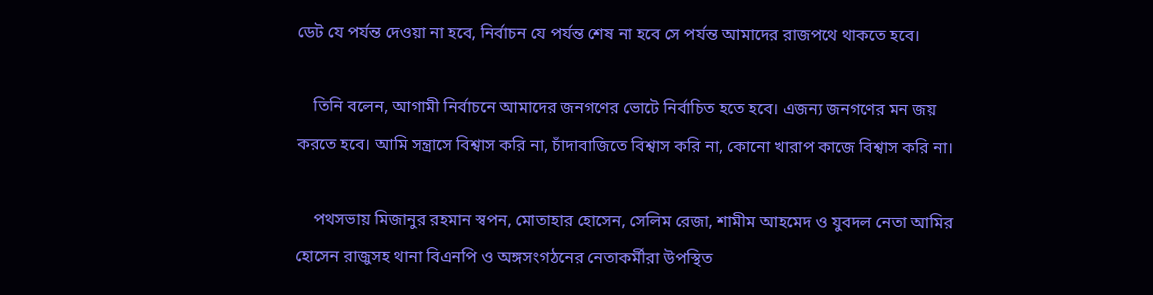ডেট যে পর্যন্ত দেওয়া না হবে, নির্বাচন যে পর্যন্ত শেষ না হবে সে পর্যন্ত আমাদের রাজপথে থাকতে হবে।

    তিনি বলেন, আগামী নির্বাচনে আমাদের জনগণের ভোটে নির্বাচিত হতে হবে। এজন্য জনগণের মন জয় করতে হবে। আমি সন্ত্রাসে বিশ্বাস করি না, চাঁদাবাজিতে বিশ্বাস করি না, কোনো খারাপ কাজে বিশ্বাস করি না।

    পথসভায় মিজানুর রহমান স্বপন, মোতাহার হোসেন, সেলিম রেজা, শামীম আহমেদ ও যুবদল নেতা আমির হোসেন রাজুসহ থানা বিএনপি ও অঙ্গসংগঠনের নেতাকর্মীরা উপস্থিত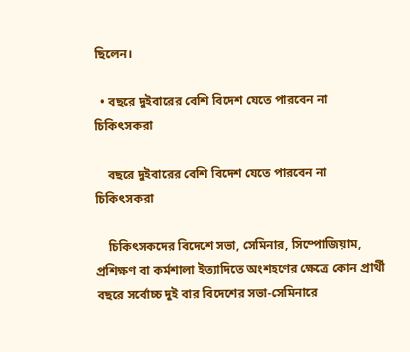ছিলেন।

  • বছরে দুইবারের বেশি বিদেশ যেতে পারবেন না চিকিৎসকরা

    বছরে দুইবারের বেশি বিদেশ যেতে পারবেন না চিকিৎসকরা

    চিকিৎসকদের বিদেশে সভা, সেমিনার, সিম্পোজিয়াম, প্রশিক্ষণ বা কর্মশালা ইত্যাদিতে অংশহণের ক্ষেত্রে কোন প্রার্থী বছরে সর্বোচ্চ দুই বার বিদেশের সভা-সেমিনারে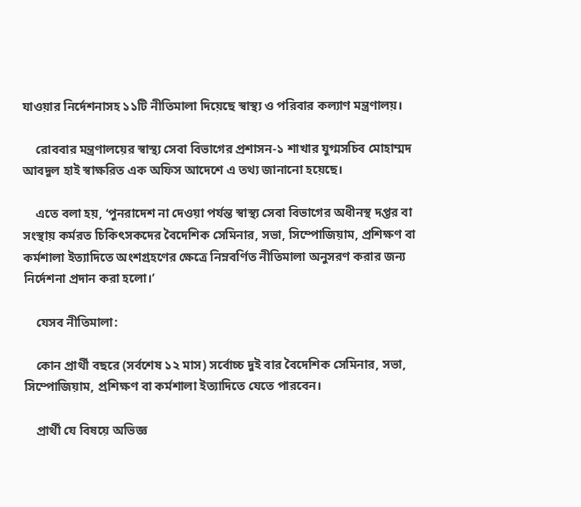যাওয়ার নির্দেশনাসহ ১১টি নীতিমালা দিয়েছে স্বাস্থ্য ও পরিবার কল্যাণ মন্ত্রণালয়।

    রোববার মন্ত্রণালয়ের স্বাস্থ্য সেবা বিভাগের প্রশাসন-১ শাখার যুগ্মসচিব মোহাম্মদ আবদুল হাই স্বাক্ষরিত এক অফিস আদেশে এ তথ্য জানানো হয়েছে।

    এতে বলা হয়, ‘পুনরাদেশ না দেওয়া পর্যন্ত স্বাস্থ্য সেবা বিভাগের অধীনস্থ দপ্তর বা সংস্থায় কর্মরত চিকিৎসকদের বৈদেশিক সেমিনার, সভা, সিম্পোজিয়াম, প্রশিক্ষণ বা কর্মশালা ইত্যাদিতে অংশগ্রহণের ক্ষেত্রে নিম্নবর্ণিত নীতিমালা অনুসরণ করার জন্য নির্দেশনা প্রদান করা হলো।’

    যেসব নীতিমালা:

    কোন প্রার্থী বছরে (সর্বশেষ ১২ মাস) সর্বোচ্চ দুই বার বৈদেশিক সেমিনার, সভা, সিম্পোজিয়াম, প্রশিক্ষণ বা কর্মশালা ইত্যাদিতে যেতে পারবেন।

    প্রার্থী যে বিষয়ে অভিজ্ঞ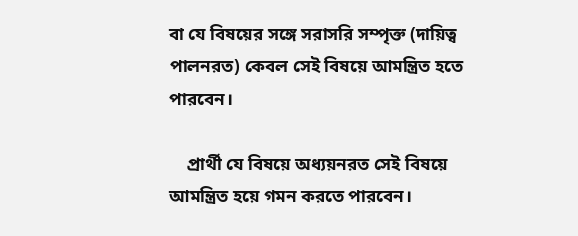বা যে বিষয়ের সঙ্গে সরাসরি সম্পৃক্ত (দায়িত্ব পালনরত) কেবল সেই বিষয়ে আমন্ত্রিত হতে পারবেন।

    প্রার্থী যে বিষয়ে অধ্যয়নরত সেই বিষয়ে আমন্ত্রিত হয়ে গমন করতে পারবেন।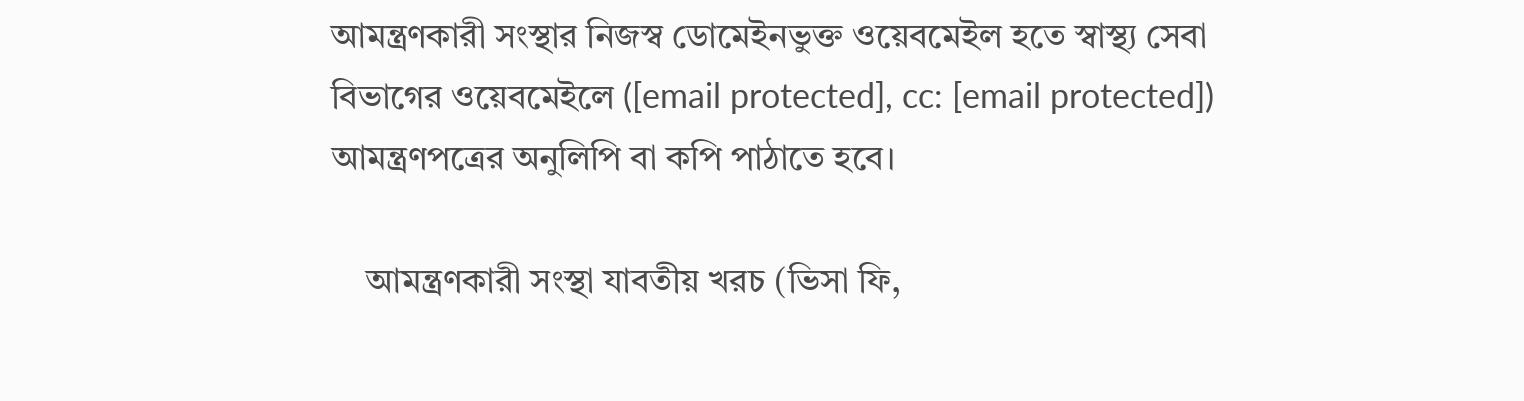আমন্ত্রণকারী সংস্থার নিজস্ব ডোমেইনভুক্ত ওয়েবমেইল হতে স্বাস্থ্য সেবা বিভাগের ওয়েবমেইলে ([email protected], cc: [email protected]) আমন্ত্রণপত্রের অনুলিপি বা কপি পাঠাতে হবে।

    আমন্ত্রণকারী সংস্থা যাবতীয় খরচ (ভিসা ফি,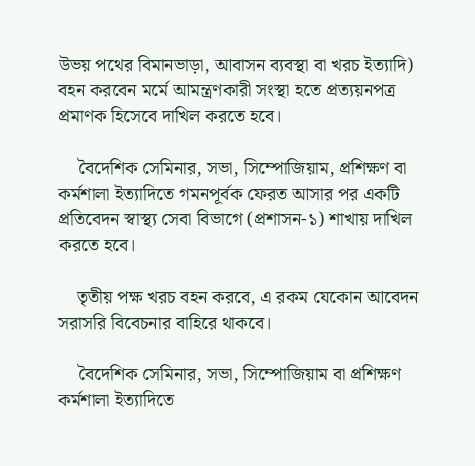উভয় পথের বিমানভাড়া, আবাসন ব্যবস্থা বা খরচ ইত্যাদি) বহন করবেন মর্মে আমন্ত্রণকারী সংস্থা হতে প্রত্যয়নপত্র প্রমাণক হিসেবে দাখিল করতে হবে।

    বৈদেশিক সেমিনার, সভা, সিম্পোজিয়াম, প্রশিক্ষণ বা কর্মশালা ইত্যাদিতে গমনপূর্বক ফেরত আসার পর একটি প্রতিবেদন স্বাস্থ্য সেবা বিভাগে (প্রশাসন-১) শাখায় দাখিল করতে হবে।

    তৃতীয় পক্ষ খরচ বহন করবে, এ রকম যেকোন আবেদন সরাসরি বিবেচনার বাহিরে থাকবে।

    বৈদেশিক সেমিনার, সভা, সিম্পোজিয়াম বা প্রশিক্ষণ কর্মশালা ইত্যাদিতে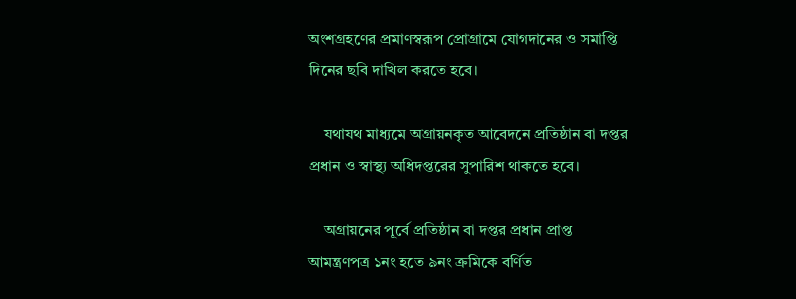অংশগ্রহণের প্রমাণস্বরূপ প্রোগ্রামে যোগদানের ও সমাপ্তি দিনের ছবি দাখিল করতে হবে।

    যথাযথ মাধ্যমে অগ্রায়নকৃত আবেদনে প্রতিষ্ঠান বা দপ্তর প্রধান ও স্বাস্থ্য অধিদপ্তরের সুপারিশ থাকতে হবে।

    অগ্রায়নের পূর্বে প্রতিষ্ঠান বা দপ্তর প্রধান প্রাপ্ত আমন্ত্রণপত্র ১নং হতে ৯নং ক্রমিকে বর্ণিত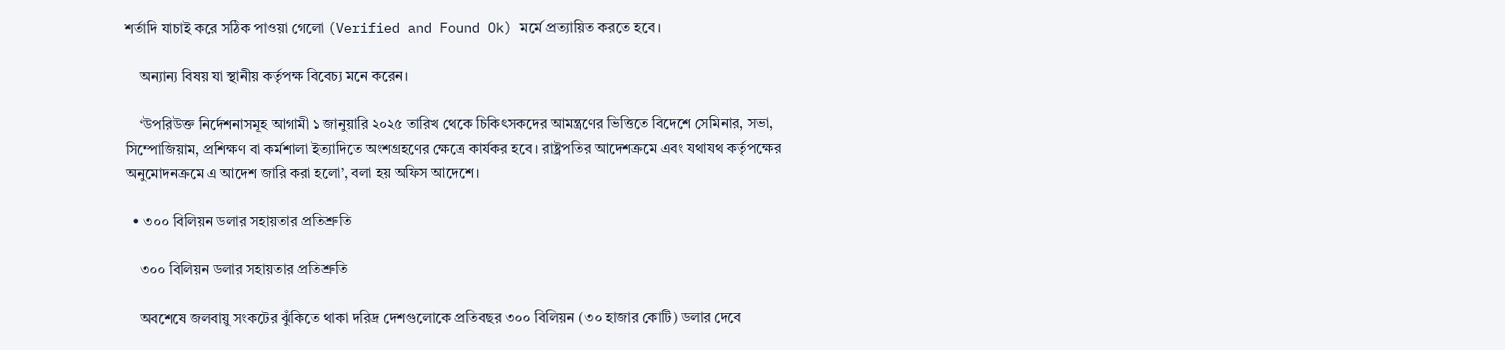শর্তাদি যাচাই করে সঠিক পাওয়া গেলো (Verified and Found Ok) মর্মে প্রত্যায়িত করতে হবে।

    অন্যান্য বিষয় যা স্থানীয় কর্তৃপক্ষ বিবেচ্য মনে করেন।

    ‘উপরিউক্ত নির্দেশনাসমূহ আগামী ১ জানুয়ারি ২০২৫ তারিখ থেকে চিকিৎসকদের আমন্ত্রণের ভিত্তিতে বিদেশে সেমিনার, সভা, সিম্পোজিয়াম, প্রশিক্ষণ বা কর্মশালা ইত্যাদিতে অংশগ্রহণের ক্ষেত্রে কার্যকর হবে। রাষ্ট্রপতির আদেশক্রমে এবং যথাযথ কর্তৃপক্ষের অনুমোদনক্রমে এ আদেশ জারি করা হলো’, বলা হয় অফিস আদেশে।

  • ৩০০ বিলিয়ন ডলার সহায়তার প্রতিশ্রুতি

    ৩০০ বিলিয়ন ডলার সহায়তার প্রতিশ্রুতি

    অবশেষে জলবায়ু সংকটের ঝুঁকিতে থাকা দরিদ্র দেশগুলোকে প্রতিবছর ৩০০ বিলিয়ন (৩০ হাজার কোটি) ডলার দেবে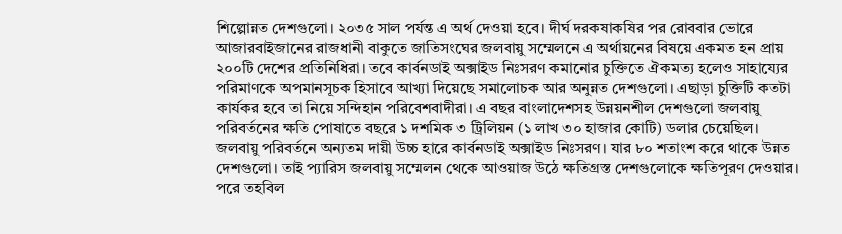শিল্পোন্নত দেশগুলো। ২০৩৫ সাল পর্যন্ত এ অর্থ দেওয়া হবে। দীর্ঘ দরকষাকষির পর রোববার ভোরে আজারবাইজানের রাজধানী বাকুতে জাতিসংঘের জলবায়ু সম্মেলনে এ অর্থায়নের বিষয়ে একমত হন প্রায় ২০০টি দেশের প্রতিনিধিরা। তবে কার্বনডাই অক্সাইড নিঃসরণ কমানোর চুক্তিতে ঐকমত্য হলেও সাহায্যের পরিমাণকে অপমানসূচক হিসাবে আখ্যা দিয়েছে সমালোচক আর অনুন্নত দেশগুলো। এছাড়া চুক্তিটি কতটা কার্যকর হবে তা নিয়ে সন্দিহান পরিবেশবাদীরা। এ বছর বাংলাদেশসহ উন্নয়নশীল দেশগুলো জলবায়ু পরিবর্তনের ক্ষতি পোষাতে বছরে ১ দশমিক ৩ ট্রিলিয়ন (১ লাখ ৩০ হাজার কোটি) ডলার চেয়েছিল। জলবায়ু পরিবর্তনে অন্যতম দায়ী উচ্চ হারে কার্বনডাই অক্সাইড নিঃসরণ। যার ৮০ শতাংশ করে থাকে উন্নত দেশগুলো। তাই প্যারিস জলবায়ু সম্মেলন থেকে আওয়াজ উঠে ক্ষতিগ্রস্ত দেশগুলোকে ক্ষতিপূরণ দেওয়ার। পরে তহবিল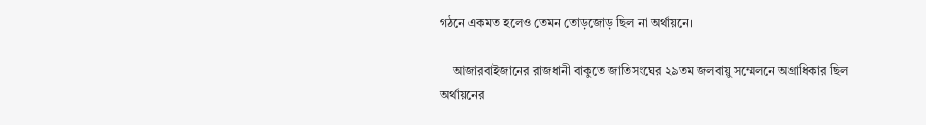গঠনে একমত হলেও তেমন তোড়জোড় ছিল না অর্থায়নে।

    আজারবাইজানের রাজধানী বাকুতে জাতিসংঘের ২৯তম জলবায়ু সম্মেলনে অগ্রাধিকার ছিল অর্থায়নের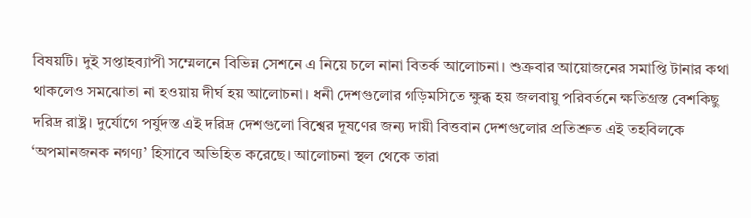বিষয়টি। দুই সপ্তাহব্যাপী সম্মেলনে বিভিন্ন সেশনে এ নিয়ে চলে নানা বিতর্ক আলোচনা। শুক্রবার আয়োজনের সমাপ্তি টানার কথা থাকলেও সমঝোতা না হওয়ায় দীর্ঘ হয় আলোচনা। ধনী দেশগুলোর গড়িমসিতে ক্ষুব্ধ হয় জলবায়ু পরিবর্তনে ক্ষতিগ্রস্ত বেশকিছু দরিদ্র রাষ্ট্র। দুর্যোগে পর্যুদস্ত এই দরিদ্র দেশগুলো বিশ্বের দূষণের জন্য দায়ী বিত্তবান দেশগুলোর প্রতিশ্রুত এই তহবিলকে ‘অপমানজনক নগণ্য’ হিসাবে অভিহিত করেছে। আলোচনা স্থল থেকে তারা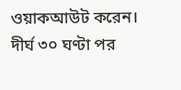ওয়াকআউট করেন। দীর্ঘ ৩০ ঘণ্টা পর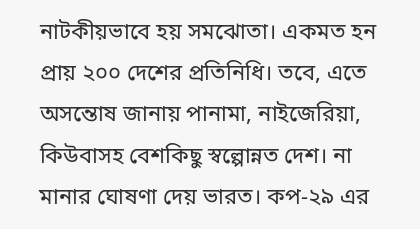নাটকীয়ভাবে হয় সমঝোতা। একমত হন প্রায় ২০০ দেশের প্রতিনিধি। তবে, এতে অসন্তোষ জানায় পানামা, নাইজেরিয়া, কিউবাসহ বেশকিছু স্বল্পোন্নত দেশ। না মানার ঘোষণা দেয় ভারত। কপ-২৯ এর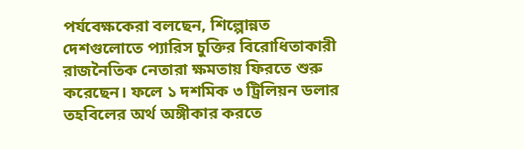পর্যবেক্ষকেরা বলছেন, শিল্পোন্নত দেশগুলোতে প্যারিস চুক্তির বিরোধিতাকারী রাজনৈতিক নেতারা ক্ষমতায় ফিরতে শুরু করেছেন। ফলে ১ দশমিক ৩ ট্রিলিয়ন ডলার তহবিলের অর্থ অঙ্গীকার করতে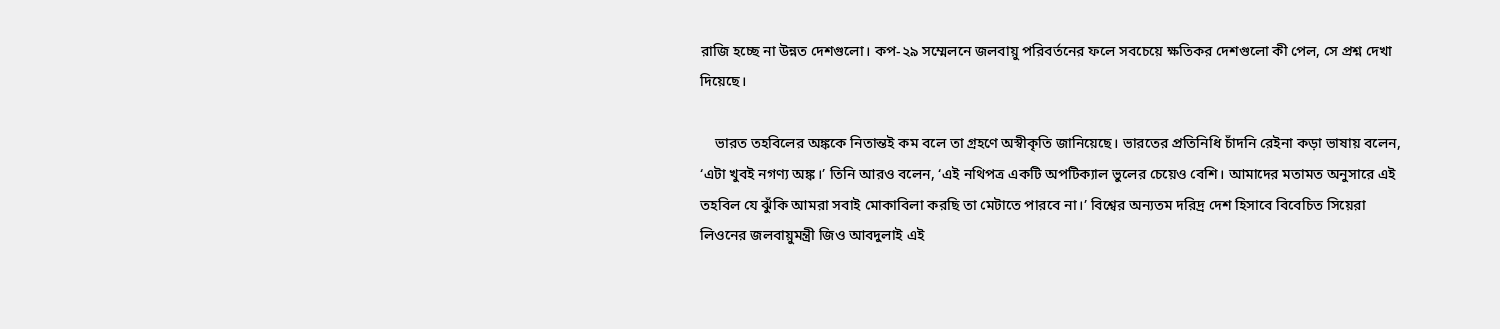রাজি হচ্ছে না উন্নত দেশগুলো। কপ-২৯ সম্মেলনে জলবায়ু পরিবর্তনের ফলে সবচেয়ে ক্ষতিকর দেশগুলো কী পেল, সে প্রশ্ন দেখা দিয়েছে।

    ভারত তহবিলের অঙ্ককে নিতান্তই কম বলে তা গ্রহণে অস্বীকৃতি জানিয়েছে। ভারতের প্রতিনিধি চাঁদনি রেইনা কড়া ভাষায় বলেন, ‘এটা খুবই নগণ্য অঙ্ক।’ তিনি আরও বলেন, ‘এই নথিপত্র একটি অপটিক্যাল ভুলের চেয়েও বেশি। আমাদের মতামত অনুসারে এই তহবিল যে ঝুঁকি আমরা সবাই মোকাবিলা করছি তা মেটাতে পারবে না।’ বিশ্বের অন্যতম দরিদ্র দেশ হিসাবে বিবেচিত সিয়েরা লিওনের জলবায়ুমন্ত্রী জিও আবদুলাই এই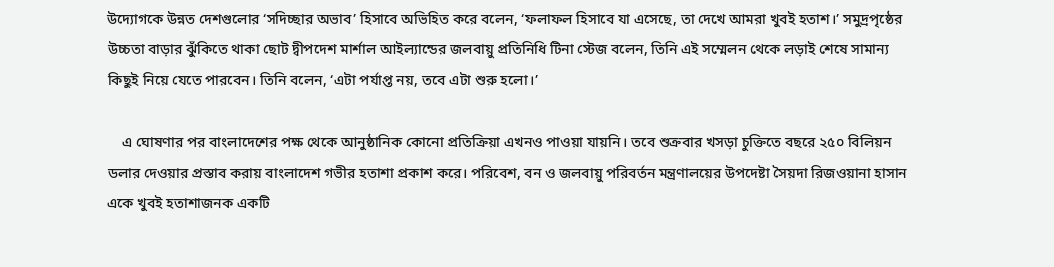উদ্যোগকে উন্নত দেশগুলোর ‘সদিচ্ছার অভাব’ হিসাবে অভিহিত করে বলেন, ‘ফলাফল হিসাবে যা এসেছে, তা দেখে আমরা খুবই হতাশ।’ সমুদ্রপৃষ্ঠের উচ্চতা বাড়ার ঝুঁকিতে থাকা ছোট দ্বীপদেশ মার্শাল আইল্যান্ডের জলবায়ু প্রতিনিধি টিনা স্টেজ বলেন, তিনি এই সম্মেলন থেকে লড়াই শেষে সামান্য কিছুই নিয়ে যেতে পারবেন। তিনি বলেন, ‘এটা পর্যাপ্ত নয়, তবে এটা শুরু হলো।’

    এ ঘোষণার পর বাংলাদেশের পক্ষ থেকে আনুষ্ঠানিক কোনো প্রতিক্রিয়া এখনও পাওয়া যায়নি। তবে শুক্রবার খসড়া চুক্তিতে বছরে ২৫০ বিলিয়ন ডলার দেওয়ার প্রস্তাব করায় বাংলাদেশ গভীর হতাশা প্রকাশ করে। পরিবেশ, বন ও জলবায়ু পরিবর্তন মন্ত্রণালয়ের উপদেষ্টা সৈয়দা রিজওয়ানা হাসান একে খুবই হতাশাজনক একটি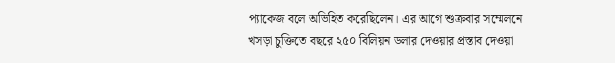প্যাকেজ বলে অভিহিত করেছিলেন। এর আগে শুক্রবার সম্মেলনে খসড়া চুক্তিতে বছরে ২৫০ বিলিয়ন ডলার দেওয়ার প্রস্তাব দেওয়া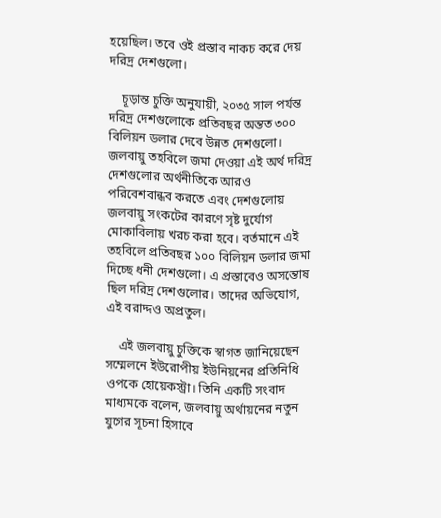হয়েছিল। তবে ওই প্রস্তাব নাকচ করে দেয় দরিদ্র দেশগুলো।

    চূড়ান্ত চুক্তি অনুযায়ী, ২০৩৫ সাল পর্যন্ত দরিদ্র দেশগুলোকে প্রতিবছর অন্তত ৩০০ বিলিয়ন ডলার দেবে উন্নত দেশগুলো। জলবায়ু তহবিলে জমা দেওয়া এই অর্থ দরিদ্র দেশগুলোর অর্থনীতিকে আরও পরিবেশবান্ধব করতে এবং দেশগুলোয় জলবায়ু সংকটের কারণে সৃষ্ট দুর্যোগ মোকাবিলায় খরচ করা হবে। বর্তমানে এই তহবিলে প্রতিবছর ১০০ বিলিয়ন ডলার জমা দিচ্ছে ধনী দেশগুলো। এ প্রস্তাবেও অসন্তোষ ছিল দরিদ্র দেশগুলোর। তাদের অভিযোগ, এই বরাদ্দও অপ্রতুল।

    এই জলবায়ু চুক্তিকে স্বাগত জানিয়েছেন সম্মেলনে ইউরোপীয় ইউনিয়নের প্রতিনিধি ওপকে হোয়েকস্ট্রা। তিনি একটি সংবাদ মাধ্যমকে বলেন, জলবায়ু অর্থায়নের নতুন যুগের সূচনা হিসাবে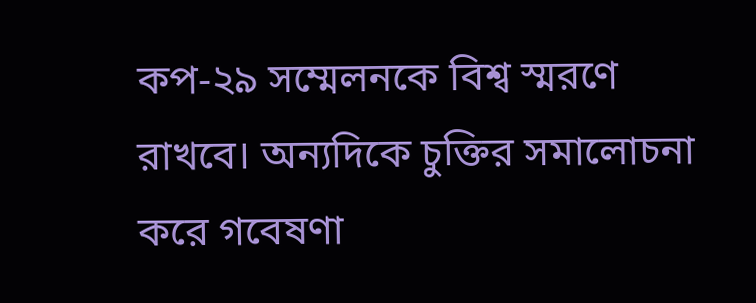কপ-২৯ সম্মেলনকে বিশ্ব স্মরণে রাখবে। অন্যদিকে চুক্তির সমালোচনা করে গবেষণা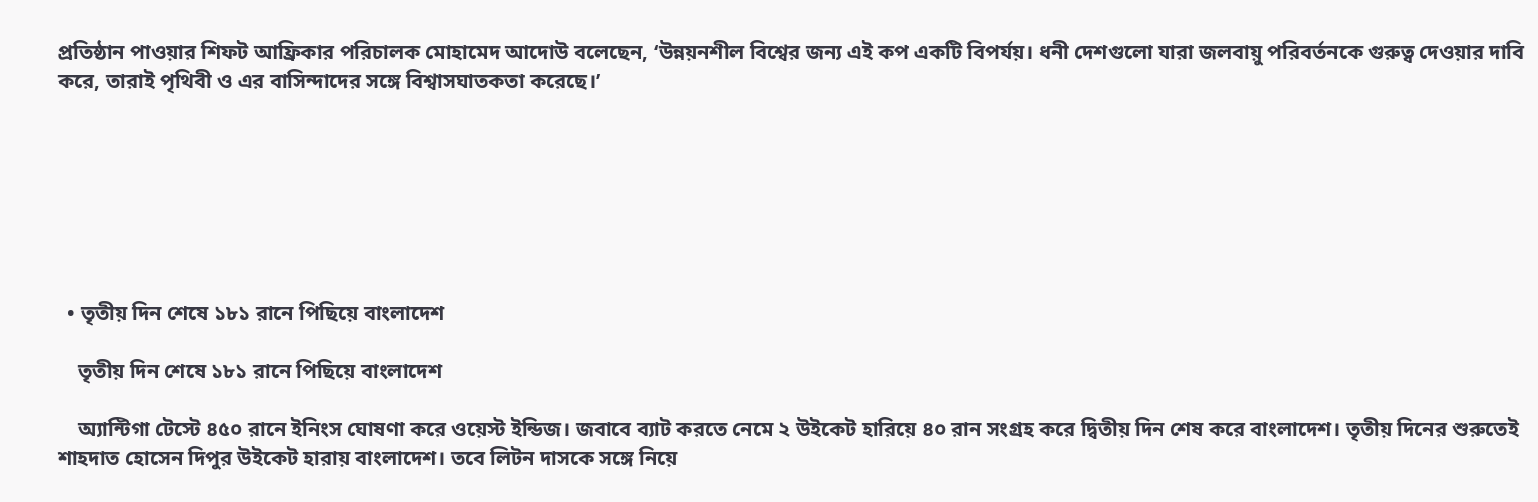প্রতিষ্ঠান পাওয়ার শিফট আফ্রিকার পরিচালক মোহামেদ আদোউ বলেছেন, ‘উন্নয়নশীল বিশ্বের জন্য এই কপ একটি বিপর্যয়। ধনী দেশগুলো যারা জলবায়ু পরিবর্তনকে গুরুত্ব দেওয়ার দাবি করে, তারাই পৃথিবী ও এর বাসিন্দাদের সঙ্গে বিশ্বাসঘাতকতা করেছে।’







  • তৃতীয় দিন শেষে ১৮১ রানে পিছিয়ে বাংলাদেশ

    তৃতীয় দিন শেষে ১৮১ রানে পিছিয়ে বাংলাদেশ

    অ্যান্টিগা টেস্টে ৪৫০ রানে ইনিংস ঘোষণা করে ওয়েস্ট ইন্ডিজ। জবাবে ব্যাট করতে নেমে ২ উইকেট হারিয়ে ৪০ রান সংগ্রহ করে দ্বিতীয় দিন শেষ করে বাংলাদেশ। তৃতীয় দিনের শুরুতেই শাহদাত হোসেন দিপুর উইকেট হারায় বাংলাদেশ। তবে লিটন দাসকে সঙ্গে নিয়ে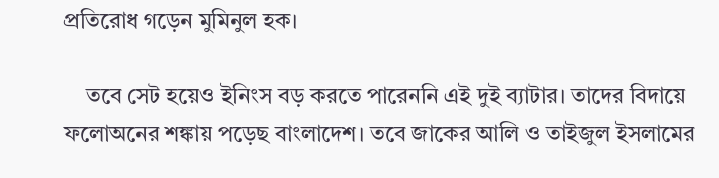প্রতিরোধ গড়েন মুমিনুল হক।

    তবে সেট হয়েও ইনিংস বড় করতে পারেননি এই দুই ব্যাটার। তাদের বিদায়ে ফলোঅনের শঙ্কায় পড়েছ বাংলাদেশ। তবে জাকের আলি ও তাইজুল ইসলামের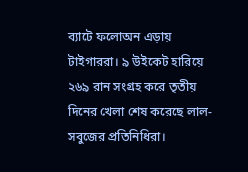ব্যাটে ফলোঅন এড়ায় টাইগাররা। ৯ উইকেট হারিয়ে ২৬৯ রান সংগ্রহ করে তৃতীয় দিনের খেলা শেষ করেছে লাল-সবুজের প্রতিনিধিরা।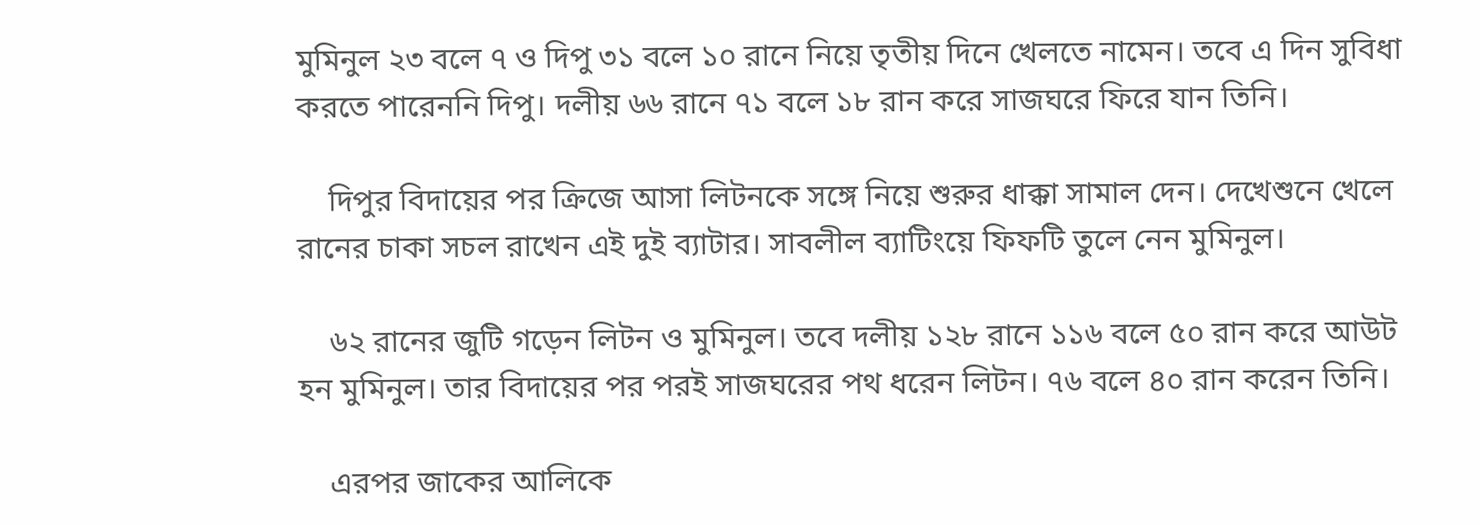মুমিনুল ২৩ বলে ৭ ও দিপু ৩১ বলে ১০ রানে নিয়ে তৃতীয় দিনে খেলতে নামেন। তবে এ দিন সুবিধা করতে পারেননি দিপু। দলীয় ৬৬ রানে ৭১ বলে ১৮ রান করে সাজঘরে ফিরে যান তিনি।

    দিপুর বিদায়ের পর ক্রিজে আসা লিটনকে সঙ্গে নিয়ে শুরুর ধাক্কা সামাল দেন। দেখেশুনে খেলে রানের চাকা সচল রাখেন এই দুই ব্যাটার। সাবলীল ব্যাটিংয়ে ফিফটি তুলে নেন মুমিনুল।

    ৬২ রানের জুটি গড়েন লিটন ও মুমিনুল। তবে দলীয় ১২৮ রানে ১১৬ বলে ৫০ রান করে আউট হন মুমিনুল। তার বিদায়ের পর পরই সাজঘরের পথ ধরেন লিটন। ৭৬ বলে ৪০ রান করেন তিনি।

    এরপর জাকের আলিকে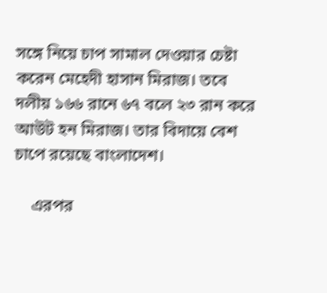সঙ্গে নিয়ে চাপ সামাল দেওয়ার চেষ্টা করেন মেহেদী হাসান মিরাজ। তবে দলীয় ১৬৬ রানে ৬৭ বলে ২৩ রান করে আউট হন মিরাজ। তার বিদায়ে বেশ চাপে রয়েছে বাংলাদেশ।

    এরপর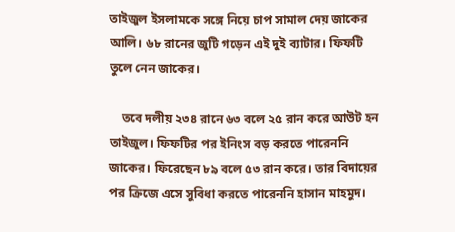তাইজুল ইসলামকে সঙ্গে নিয়ে চাপ সামাল দেয় জাকের আলি। ৬৮ রানের জুটি গড়েন এই দুই ব্যাটার। ফিফটি তুলে নেন জাকের।

    তবে দলীয় ২৩৪ রানে ৬৩ বলে ২৫ রান করে আউট হন তাইজুল। ফিফটির পর ইনিংস বড় করতে পারেননি জাকের। ফিরেছেন ৮৯ বলে ৫৩ রান করে। তার বিদায়ের পর ক্রিজে এসে সুবিধা করতে পারেননি হাসান মাহমুদ।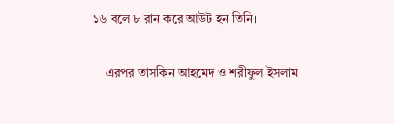১৬ বলে ৮ রান করে আউট হন তিনি।

    এরপর তাসকিন আহমেদ ও শরীফুল ইসলাম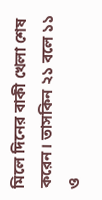মিলে দিনের বাকী খেলা শেষ করেন। তাসকিন ২১ বলে ১১ ও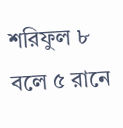শরিফুল ৮ বলে ৫ রানে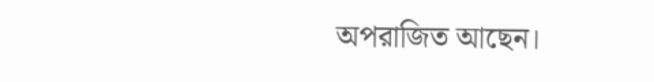অপরাজিত আছেন।